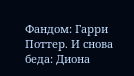Фандом: Гарри Поттер. И снова беда: Диона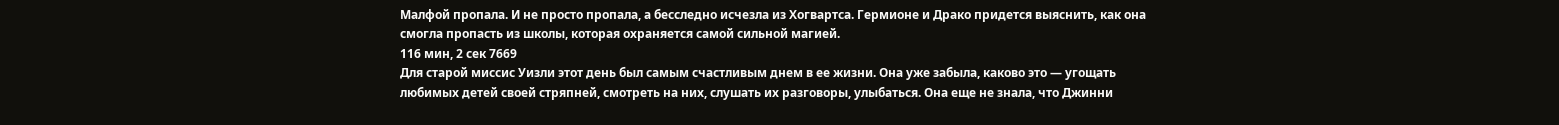Малфой пропала. И не просто пропала, а бесследно исчезла из Хогвартса. Гермионе и Драко придется выяснить, как она смогла пропасть из школы, которая охраняется самой сильной магией.
116 мин, 2 сек 7669
Для старой миссис Уизли этот день был самым счастливым днем в ее жизни. Она уже забыла, каково это — угощать любимых детей своей стряпней, смотреть на них, слушать их разговоры, улыбаться. Она еще не знала, что Джинни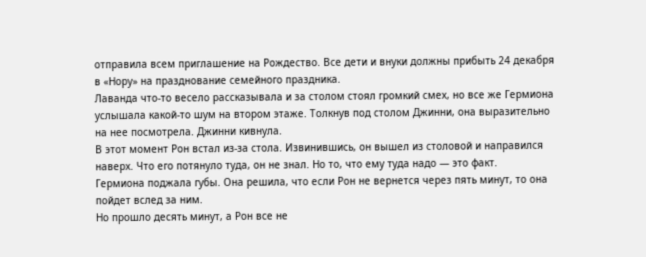отправила всем приглашение на Рождество. Все дети и внуки должны прибыть 24 декабря в «Нору» на празднование семейного праздника.
Лаванда что-то весело рассказывала и за столом стоял громкий смех, но все же Гермиона услышала какой-то шум на втором этаже. Толкнув под столом Джинни, она выразительно на нее посмотрела. Джинни кивнула.
В этот момент Рон встал из-за стола. Извинившись, он вышел из столовой и направился наверх. Что его потянуло туда, он не знал. Но то, что ему туда надо — это факт.
Гермиона поджала губы. Она решила, что если Рон не вернется через пять минут, то она пойдет вслед за ним.
Но прошло десять минут, а Рон все не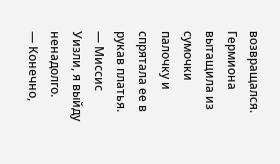возвращался. Гермиона вытащила из сумочки палочку и спрятала ее в рукав платья.
— Миссис Уизли, я выйду ненадолго.
— Конечно,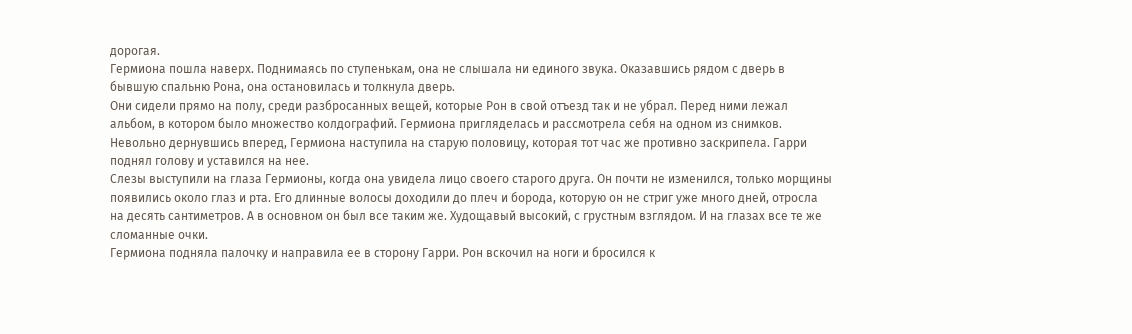дорогая.
Гермиона пошла наверх. Поднимаясь по ступенькам, она не слышала ни единого звука. Оказавшись рядом с дверь в бывшую спальню Рона, она остановилась и толкнула дверь.
Они сидели прямо на полу, среди разбросанных вещей, которые Рон в свой отъезд так и не убрал. Перед ними лежал альбом, в котором было множество колдографий. Гермиона пригляделась и рассмотрела себя на одном из снимков. Невольно дернувшись вперед, Гермиона наступила на старую половицу, которая тот час же противно заскрипела. Гарри поднял голову и уставился на нее.
Слезы выступили на глаза Гермионы, когда она увидела лицо своего старого друга. Он почти не изменился, только морщины появились около глаз и рта. Его длинные волосы доходили до плеч и борода, которую он не стриг уже много дней, отросла на десять сантиметров. А в основном он был все таким же. Худощавый высокий, с грустным взглядом. И на глазах все те же сломанные очки.
Гермиона подняла палочку и направила ее в сторону Гарри. Рон вскочил на ноги и бросился к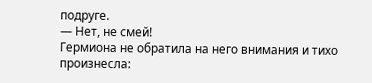подруге.
— Нет, не смей!
Гермиона не обратила на него внимания и тихо произнесла: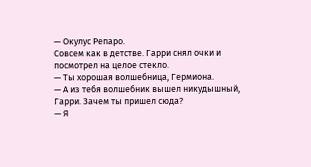— Окулус Репаро.
Совсем как в детстве. Гарри снял очки и посмотрел на целое стекло.
— Ты хорошая волшебница, Гермиона.
— А из тебя волшебник вышел никудышный, Гарри. Зачем ты пришел сюда?
— Я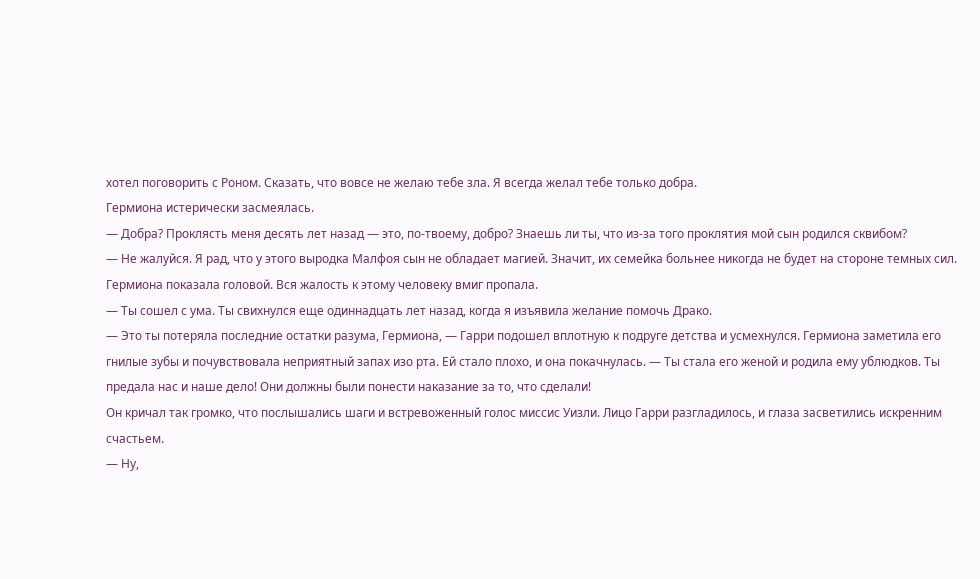хотел поговорить с Роном. Сказать, что вовсе не желаю тебе зла. Я всегда желал тебе только добра.
Гермиона истерически засмеялась.
— Добра? Проклясть меня десять лет назад — это, по-твоему, добро? Знаешь ли ты, что из-за того проклятия мой сын родился сквибом?
— Не жалуйся. Я рад, что у этого выродка Малфоя сын не обладает магией. Значит, их семейка больнее никогда не будет на стороне темных сил.
Гермиона показала головой. Вся жалость к этому человеку вмиг пропала.
— Ты сошел с ума. Ты свихнулся еще одиннадцать лет назад, когда я изъявила желание помочь Драко.
— Это ты потеряла последние остатки разума, Гермиона, — Гарри подошел вплотную к подруге детства и усмехнулся. Гермиона заметила его гнилые зубы и почувствовала неприятный запах изо рта. Ей стало плохо, и она покачнулась. — Ты стала его женой и родила ему ублюдков. Ты предала нас и наше дело! Они должны были понести наказание за то, что сделали!
Он кричал так громко, что послышались шаги и встревоженный голос миссис Уизли. Лицо Гарри разгладилось, и глаза засветились искренним счастьем.
— Ну,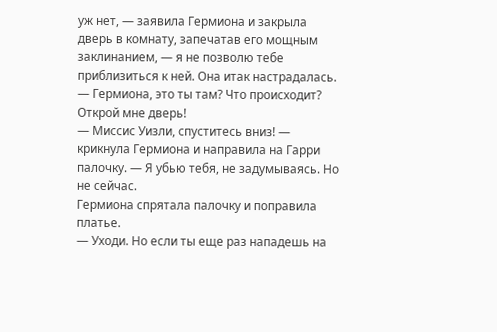уж нет, — заявила Гермиона и закрыла дверь в комнату, запечатав его мощным заклинанием, — я не позволю тебе приблизиться к ней. Она итак настрадалась.
— Гермиона, это ты там? Что происходит? Открой мне дверь!
— Миссис Уизли, спуститесь вниз! — крикнула Гермиона и направила на Гарри палочку. — Я убью тебя, не задумываясь. Но не сейчас.
Гермиона спрятала палочку и поправила платье.
— Уходи. Но если ты еще раз нападешь на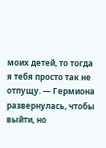моих детей, то тогда я тебя просто так не отпущу. — Гермиона развернулась, чтобы выйти, но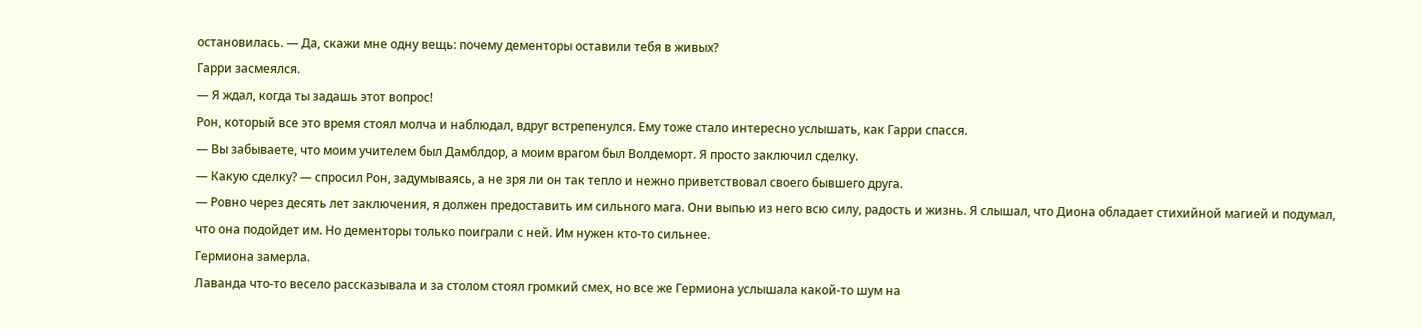остановилась. — Да, скажи мне одну вещь: почему дементоры оставили тебя в живых?
Гарри засмеялся.
— Я ждал, когда ты задашь этот вопрос!
Рон, который все это время стоял молча и наблюдал, вдруг встрепенулся. Ему тоже стало интересно услышать, как Гарри спасся.
— Вы забываете, что моим учителем был Дамблдор, а моим врагом был Волдеморт. Я просто заключил сделку.
— Какую сделку? — спросил Рон, задумываясь, а не зря ли он так тепло и нежно приветствовал своего бывшего друга.
— Ровно через десять лет заключения, я должен предоставить им сильного мага. Они выпью из него всю силу, радость и жизнь. Я слышал, что Диона обладает стихийной магией и подумал, что она подойдет им. Но дементоры только поиграли с ней. Им нужен кто-то сильнее.
Гермиона замерла.
Лаванда что-то весело рассказывала и за столом стоял громкий смех, но все же Гермиона услышала какой-то шум на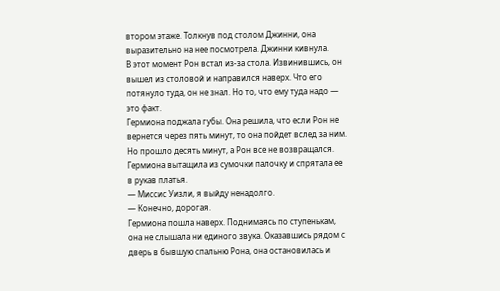втором этаже. Толкнув под столом Джинни, она выразительно на нее посмотрела. Джинни кивнула.
В этот момент Рон встал из-за стола. Извинившись, он вышел из столовой и направился наверх. Что его потянуло туда, он не знал. Но то, что ему туда надо — это факт.
Гермиона поджала губы. Она решила, что если Рон не вернется через пять минут, то она пойдет вслед за ним.
Но прошло десять минут, а Рон все не возвращался. Гермиона вытащила из сумочки палочку и спрятала ее в рукав платья.
— Миссис Уизли, я выйду ненадолго.
— Конечно, дорогая.
Гермиона пошла наверх. Поднимаясь по ступенькам, она не слышала ни единого звука. Оказавшись рядом с дверь в бывшую спальню Рона, она остановилась и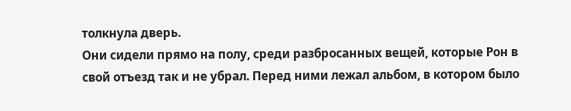толкнула дверь.
Они сидели прямо на полу, среди разбросанных вещей, которые Рон в свой отъезд так и не убрал. Перед ними лежал альбом, в котором было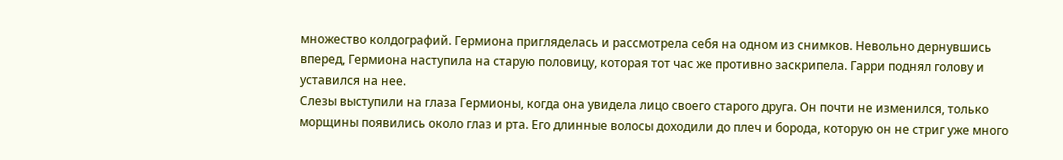множество колдографий. Гермиона пригляделась и рассмотрела себя на одном из снимков. Невольно дернувшись вперед, Гермиона наступила на старую половицу, которая тот час же противно заскрипела. Гарри поднял голову и уставился на нее.
Слезы выступили на глаза Гермионы, когда она увидела лицо своего старого друга. Он почти не изменился, только морщины появились около глаз и рта. Его длинные волосы доходили до плеч и борода, которую он не стриг уже много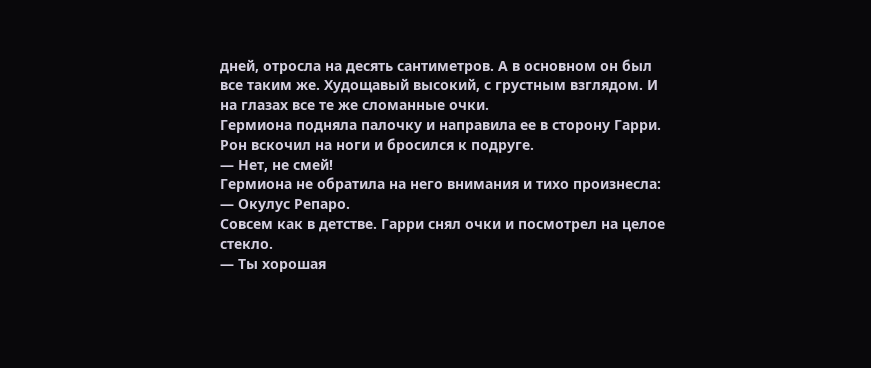дней, отросла на десять сантиметров. А в основном он был все таким же. Худощавый высокий, с грустным взглядом. И на глазах все те же сломанные очки.
Гермиона подняла палочку и направила ее в сторону Гарри. Рон вскочил на ноги и бросился к подруге.
— Нет, не смей!
Гермиона не обратила на него внимания и тихо произнесла:
— Окулус Репаро.
Совсем как в детстве. Гарри снял очки и посмотрел на целое стекло.
— Ты хорошая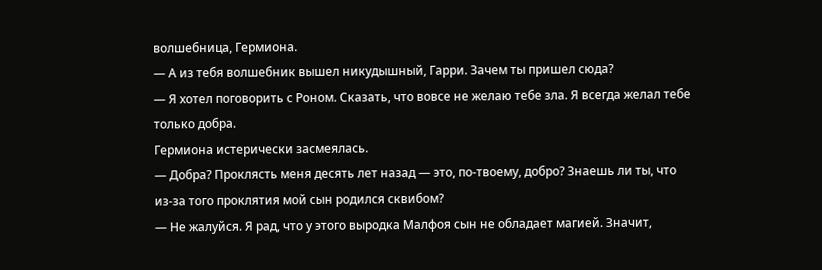волшебница, Гермиона.
— А из тебя волшебник вышел никудышный, Гарри. Зачем ты пришел сюда?
— Я хотел поговорить с Роном. Сказать, что вовсе не желаю тебе зла. Я всегда желал тебе только добра.
Гермиона истерически засмеялась.
— Добра? Проклясть меня десять лет назад — это, по-твоему, добро? Знаешь ли ты, что из-за того проклятия мой сын родился сквибом?
— Не жалуйся. Я рад, что у этого выродка Малфоя сын не обладает магией. Значит,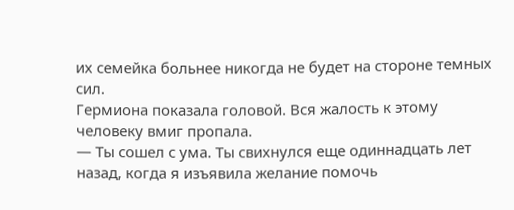их семейка больнее никогда не будет на стороне темных сил.
Гермиона показала головой. Вся жалость к этому человеку вмиг пропала.
— Ты сошел с ума. Ты свихнулся еще одиннадцать лет назад, когда я изъявила желание помочь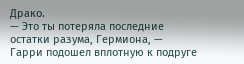Драко.
— Это ты потеряла последние остатки разума, Гермиона, — Гарри подошел вплотную к подруге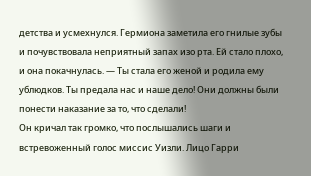детства и усмехнулся. Гермиона заметила его гнилые зубы и почувствовала неприятный запах изо рта. Ей стало плохо, и она покачнулась. — Ты стала его женой и родила ему ублюдков. Ты предала нас и наше дело! Они должны были понести наказание за то, что сделали!
Он кричал так громко, что послышались шаги и встревоженный голос миссис Уизли. Лицо Гарри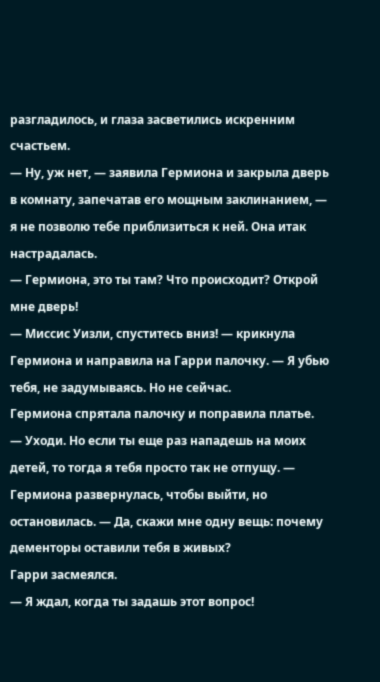разгладилось, и глаза засветились искренним счастьем.
— Ну, уж нет, — заявила Гермиона и закрыла дверь в комнату, запечатав его мощным заклинанием, — я не позволю тебе приблизиться к ней. Она итак настрадалась.
— Гермиона, это ты там? Что происходит? Открой мне дверь!
— Миссис Уизли, спуститесь вниз! — крикнула Гермиона и направила на Гарри палочку. — Я убью тебя, не задумываясь. Но не сейчас.
Гермиона спрятала палочку и поправила платье.
— Уходи. Но если ты еще раз нападешь на моих детей, то тогда я тебя просто так не отпущу. — Гермиона развернулась, чтобы выйти, но остановилась. — Да, скажи мне одну вещь: почему дементоры оставили тебя в живых?
Гарри засмеялся.
— Я ждал, когда ты задашь этот вопрос!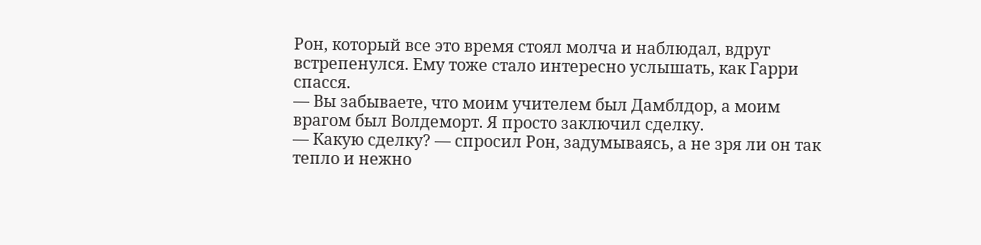Рон, который все это время стоял молча и наблюдал, вдруг встрепенулся. Ему тоже стало интересно услышать, как Гарри спасся.
— Вы забываете, что моим учителем был Дамблдор, а моим врагом был Волдеморт. Я просто заключил сделку.
— Какую сделку? — спросил Рон, задумываясь, а не зря ли он так тепло и нежно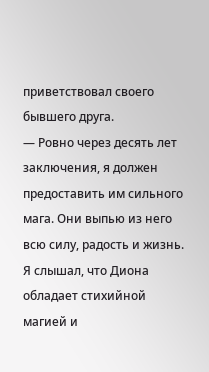приветствовал своего бывшего друга.
— Ровно через десять лет заключения, я должен предоставить им сильного мага. Они выпью из него всю силу, радость и жизнь. Я слышал, что Диона обладает стихийной магией и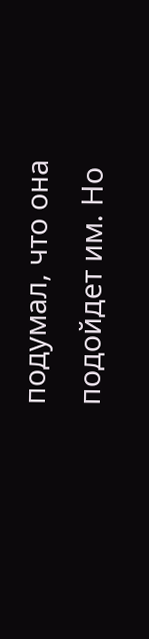подумал, что она подойдет им. Но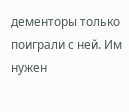дементоры только поиграли с ней. Им нужен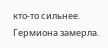кто-то сильнее.
Гермиона замерла.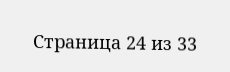Страница 24 из 33